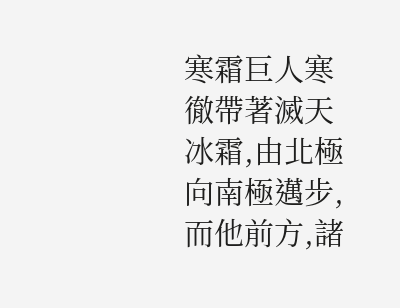寒霜巨人寒徹帶著滅天冰霜,由北極向南極邁步,而他前方,諸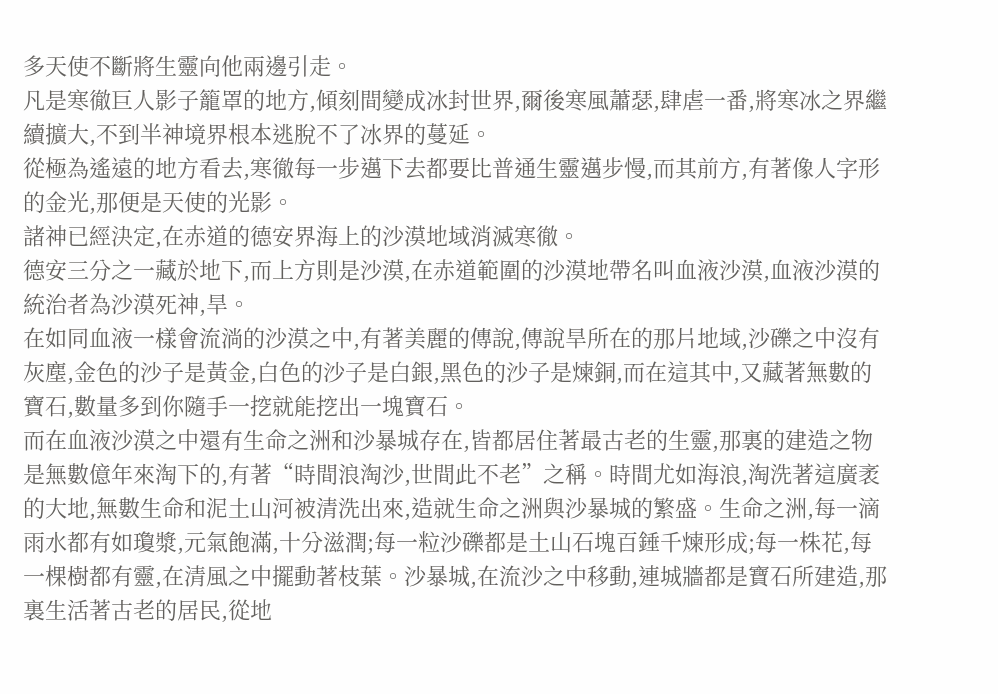多天使不斷將生靈向他兩邊引走。
凡是寒徹巨人影子籠罩的地方,傾刻間變成冰封世界,爾後寒風蕭瑟,肆虐一番,將寒冰之界繼續擴大,不到半神境界根本逃脫不了冰界的蔓延。
從極為遙遠的地方看去,寒徹每一步邁下去都要比普通生靈邁步慢,而其前方,有著像人字形的金光,那便是天使的光影。
諸神已經決定,在赤道的德安界海上的沙漠地域消滅寒徹。
德安三分之一藏於地下,而上方則是沙漠,在赤道範圍的沙漠地帶名叫血液沙漠,血液沙漠的統治者為沙漠死神,旱。
在如同血液一樣會流淌的沙漠之中,有著美麗的傳說,傳說旱所在的那片地域,沙礫之中沒有灰塵,金色的沙子是黃金,白色的沙子是白銀,黑色的沙子是煉銅,而在這其中,又藏著無數的寶石,數量多到你隨手一挖就能挖出一塊寶石。
而在血液沙漠之中還有生命之洲和沙暴城存在,皆都居住著最古老的生靈,那裏的建造之物是無數億年來淘下的,有著“時間浪淘沙,世間此不老”之稱。時間尤如海浪,淘洗著這廣袤的大地,無數生命和泥土山河被清洗出來,造就生命之洲與沙暴城的繁盛。生命之洲,每一滴雨水都有如瓊漿,元氣飽滿,十分滋潤;每一粒沙礫都是土山石塊百錘千煉形成;每一株花,每一棵樹都有靈,在清風之中擺動著枝葉。沙暴城,在流沙之中移動,連城牆都是寶石所建造,那裏生活著古老的居民,從地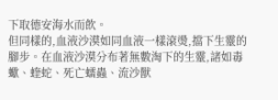下取德安海水而飲。
但同樣的,血液沙漠如同血液一樣滾燙,擋下生靈的腳步。在血液沙漠分布著無數淘下的生靈,諸如毒蠍、蝰蛇、死亡蠕蟲、流沙獸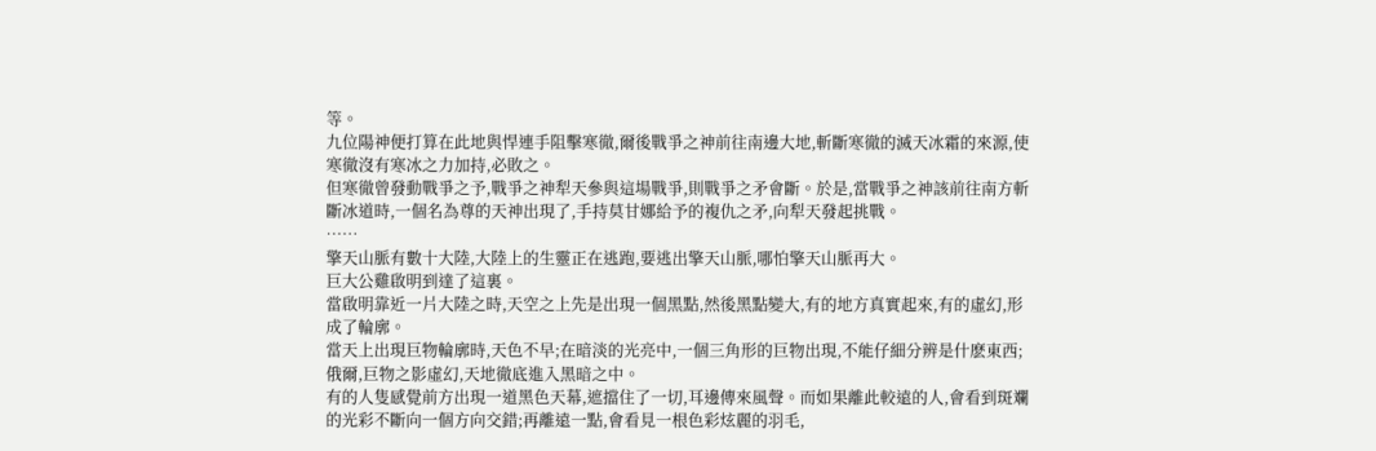等。
九位陽神便打算在此地與悍連手阻擊寒徹,爾後戰爭之神前往南邊大地,斬斷寒徹的滅天冰霜的來源,使寒徹沒有寒冰之力加持,必敗之。
但寒徹曾發動戰爭之予,戰爭之神犁天參與這場戰爭,則戰爭之矛會斷。於是,當戰爭之神該前往南方斬斷冰道時,一個名為尊的天神出現了,手持莫甘娜給予的複仇之矛,向犁天發起挑戰。
……
擎天山脈有數十大陸,大陸上的生靈正在逃跑,要逃出擎天山脈,哪怕擎天山脈再大。
巨大公雞啟明到達了這裏。
當啟明靠近一片大陸之時,天空之上先是出現一個黑點,然後黑點變大,有的地方真實起來,有的虛幻,形成了輪廓。
當天上出現巨物輪廓時,天色不早;在暗淡的光亮中,一個三角形的巨物出現,不能仔細分辨是什麽東西;俄爾,巨物之影虛幻,天地徹底進入黑暗之中。
有的人隻感覺前方出現一道黑色天幕,遮擋住了一切,耳邊傳來風聲。而如果離此較遠的人,會看到斑斕的光彩不斷向一個方向交錯;再離遠一點,會看見一根色彩炫麗的羽毛,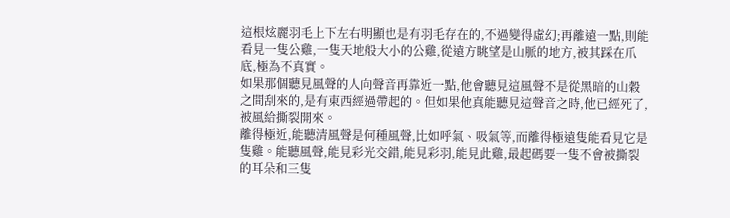這根炫麗羽毛上下左右明顯也是有羽毛存在的,不過變得虛幻;再離遠一點,則能看見一隻公雞,一隻天地般大小的公雞,從遠方眺望是山脈的地方,被其踩在爪底,極為不真實。
如果那個聽見風聲的人向聲音再靠近一點,他會聽見這風聲不是從黑暗的山穀之間刮來的,是有東西經過帶起的。但如果他真能聽見這聲音之時,他已經死了,被風給撕裂開來。
離得極近,能聽清風聲是何種風聲,比如呼氣、吸氣等,而離得極遠隻能看見它是隻雞。能聽風聲,能見彩光交錯,能見彩羽,能見此雞,最起碼要一隻不會被撕裂的耳朵和三隻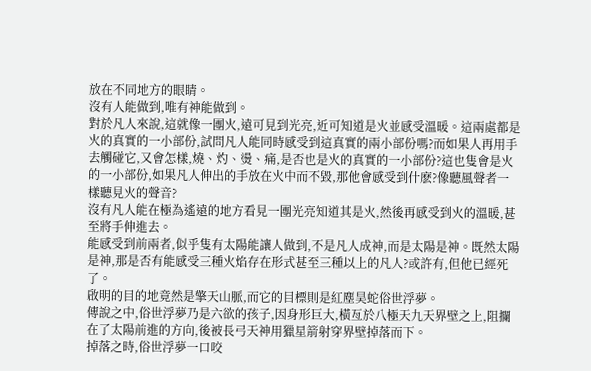放在不同地方的眼睛。
沒有人能做到,唯有神能做到。
對於凡人來說,這就像一團火,遠可見到光亮,近可知道是火並感受溫暖。這兩處都是火的真實的一小部份,試問凡人能同時感受到這真實的兩小部份嗎?而如果人再用手去觸碰它,又會怎樣,燒、灼、燙、痛,是否也是火的真實的一小部份?這也隻會是火的一小部份,如果凡人伸出的手放在火中而不毀,那他會感受到什麽?像聽風聲者一樣聽見火的聲音?
沒有凡人能在極為遙遠的地方看見一團光亮知道其是火,然後再感受到火的溫暖,甚至將手伸進去。
能感受到前兩者,似乎隻有太陽能讓人做到,不是凡人成神,而是太陽是神。既然太陽是神,那是否有能感受三種火焰存在形式甚至三種以上的凡人?或許有,但他已經死了。
啟明的目的地竟然是擎天山脈,而它的目標則是紅塵昊蛇俗世浮夢。
傳說之中,俗世浮夢乃是六欲的孩子,因身形巨大,橫亙於八極天九天界壁之上,阻攔在了太陽前進的方向,後被長弓天神用獵星箭射穿界壁掉落而下。
掉落之時,俗世浮夢一口咬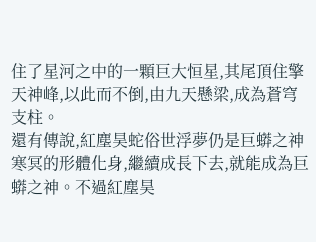住了星河之中的一顆巨大恒星,其尾頂住擎天神峰,以此而不倒,由九天懸梁,成為蒼穹支柱。
還有傳說,紅塵昊蛇俗世浮夢仍是巨蟒之神寒冥的形體化身,繼續成長下去,就能成為巨蟒之神。不過紅塵昊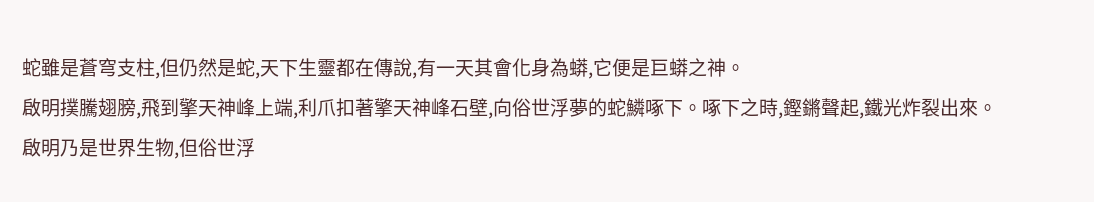蛇雖是蒼穹支柱,但仍然是蛇,天下生靈都在傳說,有一天其會化身為蟒,它便是巨蟒之神。
啟明撲騰翅膀,飛到擎天神峰上端,利爪扣著擎天神峰石壁,向俗世浮夢的蛇鱗啄下。啄下之時,鏗鏘聲起,鐵光炸裂出來。
啟明乃是世界生物,但俗世浮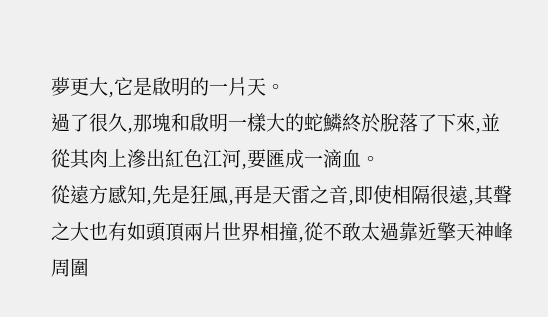夢更大,它是啟明的一片天。
過了很久,那塊和啟明一樣大的蛇鱗終於脫落了下來,並從其肉上滲出紅色江河,要匯成一滴血。
從遠方感知,先是狂風,再是天雷之音,即使相隔很遠,其聲之大也有如頭頂兩片世界相撞,從不敢太過靠近擎天神峰周圍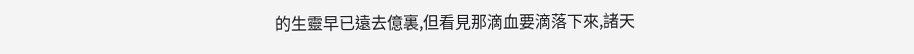的生靈早已遠去億裏,但看見那滴血要滴落下來,諸天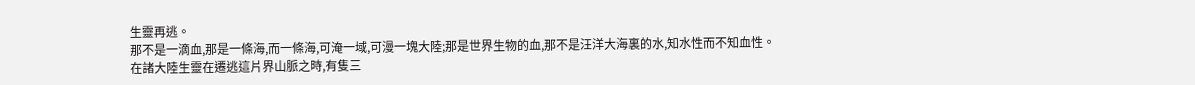生靈再逃。
那不是一滴血,那是一條海,而一條海,可淹一域,可漫一塊大陸;那是世界生物的血,那不是汪洋大海裏的水,知水性而不知血性。
在諸大陸生靈在遷逃這片界山脈之時,有隻三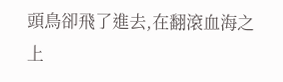頭鳥卻飛了進去,在翻滾血海之上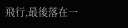飛行,最後落在一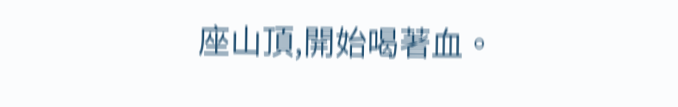座山頂,開始喝著血。